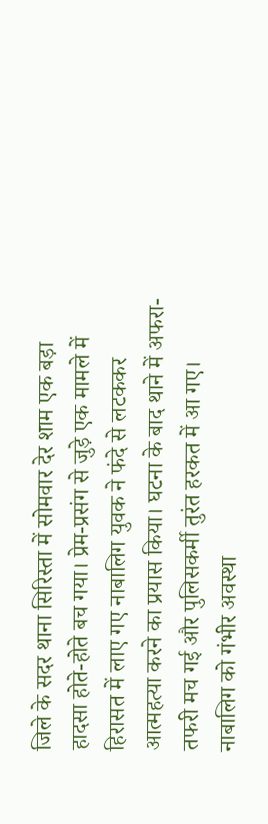जिले के सदर थाना सिरिस्ता में सोमवार देर शाम एक बड़ा हादसा होते-होते बच गया। प्रेम-प्रसंग से जुड़े एक मामले में हिरासत में लाए गए नाबालिग युवक ने फंदे से लटककर आत्महत्या करने का प्रयास किया। घटना के बाद थाने में अफरा-तफरी मच गई और पुलिसकर्मी तुरंत हरकत में आ गए। नाबालिग को गंभीर अवस्था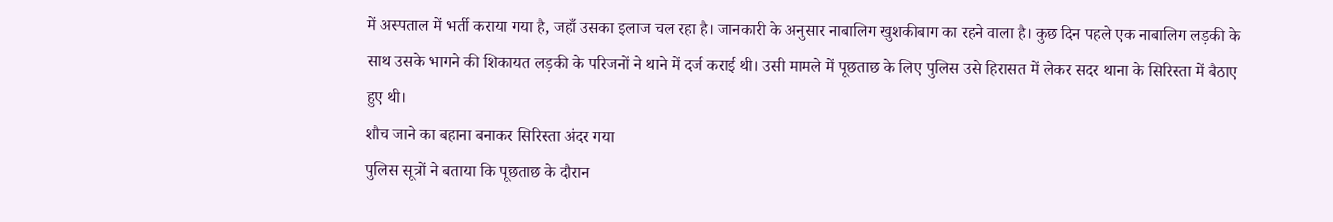में अस्पताल में भर्ती कराया गया है, जहाँ उसका इलाज चल रहा है। जानकारी के अनुसार नाबालिग खुशकीबाग का रहने वाला है। कुछ दिन पहले एक नाबालिग लड़की के साथ उसके भागने की शिकायत लड़की के परिजनों ने थाने में दर्ज कराई थी। उसी मामले में पूछताछ के लिए पुलिस उसे हिरासत में लेकर सदर थाना के सिरिस्ता में बैठाए हुए थी।
शौच जाने का बहाना बनाकर सिरिस्ता अंदर गया
पुलिस सूत्रों ने बताया कि पूछताछ के दौरान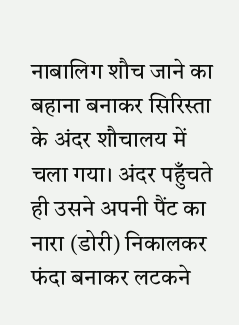नाबालिग शौच जाने का बहाना बनाकर सिरिस्ता के अंदर शौचालय में चला गया। अंदर पहुँचते ही उसने अपनी पैंट का नारा (डोरी) निकालकर फंदा बनाकर लटकने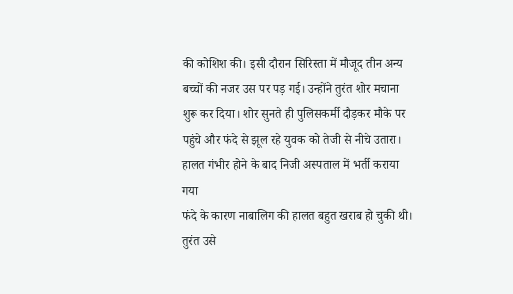की कोशिश की। इसी दौरान सिरिस्ता में मौजूद तीन अन्य बच्चों की नजर उस पर पड़ गई। उन्होंने तुरंत शोर मचाना शुरू कर दिया। शोर सुनते ही पुलिसकर्मी दौड़कर मौके पर पहुंचे और फंदे से झूल रहे युवक को तेजी से नीचे उतारा।
हालत गंभीर होने के बाद निजी अस्पताल में भर्ती कराया गया
फंदे के कारण नाबालिग की हालत बहुत खराब हो चुकी थी। तुरंत उसे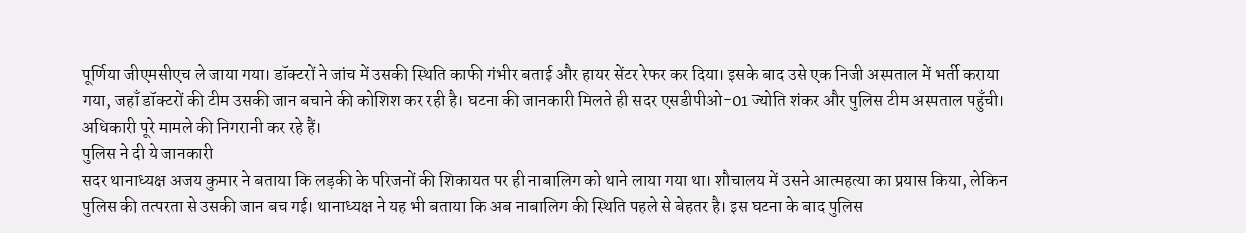पूर्णिया जीएमसीएच ले जाया गया। डॉक्टरों ने जांच में उसकी स्थिति काफी गंभीर बताई और हायर सेंटर रेफर कर दिया। इसके बाद उसे एक निजी अस्पताल में भर्ती कराया गया, जहाँ डॉक्टरों की टीम उसकी जान बचाने की कोशिश कर रही है। घटना की जानकारी मिलते ही सदर एसडीपीओ-01 ज्योति शंकर और पुलिस टीम अस्पताल पहुँची। अधिकारी पूरे मामले की निगरानी कर रहे हैं।
पुलिस ने दी ये जानकारी
सदर थानाध्यक्ष अजय कुमार ने बताया कि लड़की के परिजनों की शिकायत पर ही नाबालिग को थाने लाया गया था। शौचालय में उसने आत्महत्या का प्रयास किया, लेकिन पुलिस की तत्परता से उसकी जान बच गई। थानाध्यक्ष ने यह भी बताया कि अब नाबालिग की स्थिति पहले से बेहतर है। इस घटना के बाद पुलिस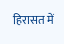हिरासत में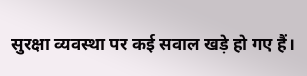सुरक्षा व्यवस्था पर कई सवाल खड़े हो गए हैं।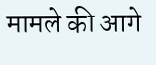मामले की आगे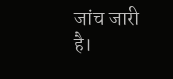जांच जारी है।